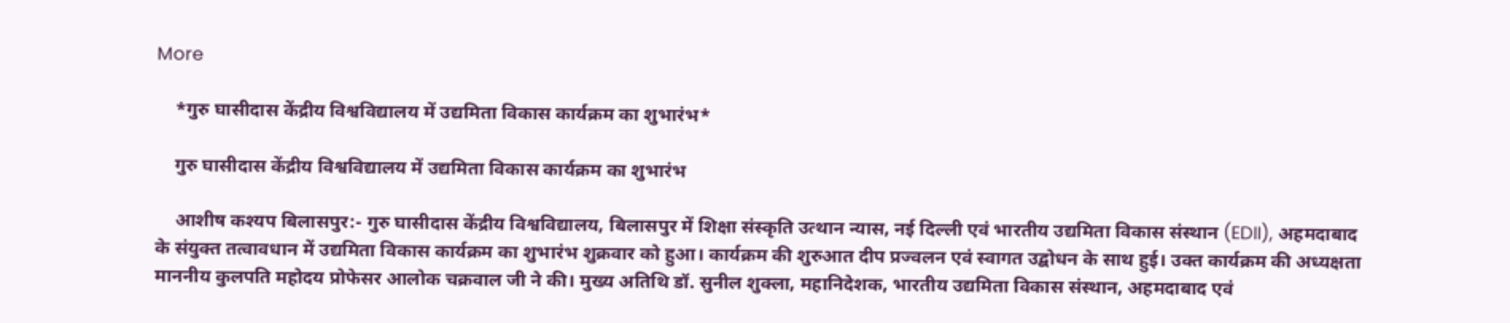More

    *गुरु घासीदास केंद्रीय विश्वविद्यालय में उद्यमिता विकास कार्यक्रम का शुभारंभ*

    गुरु घासीदास केंद्रीय विश्वविद्यालय में उद्यमिता विकास कार्यक्रम का शुभारंभ

    आशीष कश्यप बिलासपुर:- गुरु घासीदास केंद्रीय विश्वविद्यालय, बिलासपुर में शिक्षा संस्कृति उत्थान न्यास, नई दिल्ली एवं भारतीय उद्यमिता विकास संस्थान (EDII), अहमदाबाद के संयुक्त तत्वावधान में उद्यमिता विकास कार्यक्रम का शुभारंभ शुक्रवार को हुआ। कार्यक्रम की शुरुआत दीप प्रज्वलन एवं स्वागत उद्बोधन के साथ हुई। उक्त कार्यक्रम की अध्यक्षता माननीय कुलपति महोदय प्रोफेसर आलोक चक्रवाल जी ने की। मुख्य अतिथि डॉ. सुनील शुक्ला, महानिदेशक, भारतीय उद्यमिता विकास संस्थान, अहमदाबाद एवं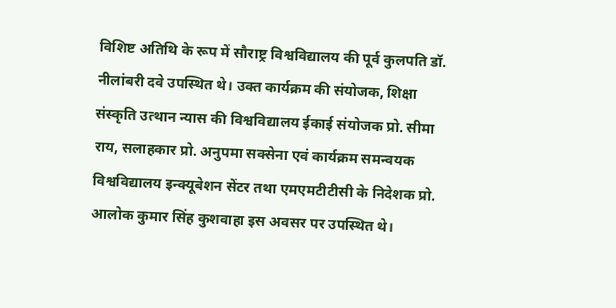विशिष्ट अतिथि के रूप में सौराष्ट्र विश्वविद्यालय की पूर्व कुलपति डॉ. नीलांबरी दवे उपस्थित थे। उक्त कार्यक्रम की संयोजक, शिक्षा संस्कृति उत्थान न्यास की विश्वविद्यालय ईकाई संयोजक प्रो. सीमा राय, सलाहकार प्रो. अनुपमा सक्सेना एवं कार्यक्रम समन्वयक विश्वविद्यालय इन्क्यूबेशन सेंटर तथा एमएमटीटीसी के निदेशक प्रो. आलोक कुमार सिंह कुशवाहा इस अवसर पर उपस्थित थे।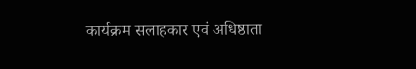कार्यक्रम सलाहकार एवं अधिष्ठाता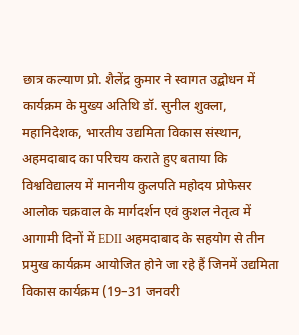छात्र कल्याण प्रो. शैलेंद्र कुमार ने स्वागत उद्बोधन में कार्यक्रम के मुख्य अतिथि डॉ. सुनील शुक्ला, महानिदेशक, भारतीय उद्यमिता विकास संस्थान, अहमदाबाद का परिचय कराते हुए बताया कि विश्वविद्यालय में माननीय कुलपति महोदय प्रोफेसर आलोक चक्रवाल के मार्गदर्शन एवं कुशल नेतृत्व में आगामी दिनों में EDII अहमदाबाद के सहयोग से तीन प्रमुख कार्यक्रम आयोजित होने जा रहे हैं जिनमें उद्यमिता विकास कार्यक्रम (19–31 जनवरी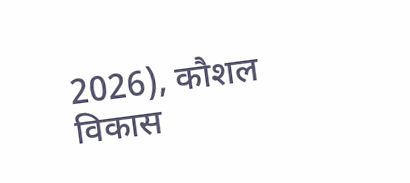2026), कौशल विकास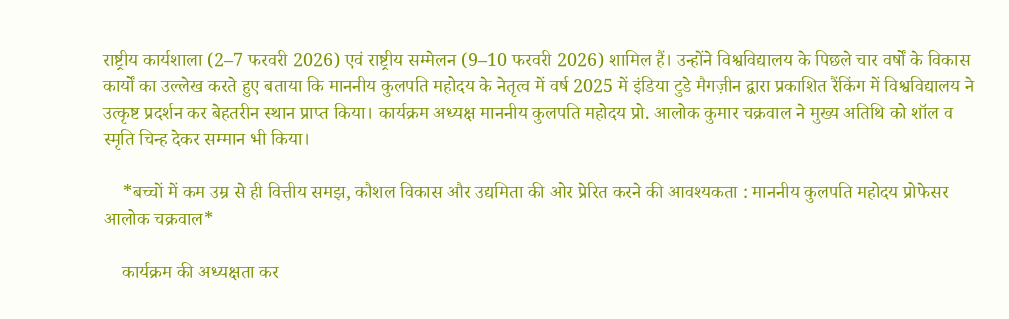राष्ट्रीय कार्यशाला (2–7 फरवरी 2026) एवं राष्ट्रीय सम्मेलन (9–10 फरवरी 2026) शामिल हैं। उन्होंने विश्वविद्यालय के पिछले चार वर्षों के विकास कार्यों का उल्लेख करते हुए बताया कि माननीय कुलपति महोदय के नेतृत्व में वर्ष 2025 में इंडिया टुडे मैगज़ीन द्वारा प्रकाशित रैंकिंग में विश्वविद्यालय ने उत्कृष्ट प्रदर्शन कर बेहतरीन स्थान प्राप्त किया। कार्यक्रम अध्यक्ष माननीय कुलपति महोदय प्रो. आलोक कुमार चक्रवाल ने मुख्य अतिथि को शॉल व स्मृति चिन्ह देकर सम्मान भी किया।

    *बच्चों में कम उम्र से ही वित्तीय समझ, कौशल विकास और उद्यमिता की ओर प्रेरित करने की आवश्यकता : माननीय कुलपति महोदय प्रोफेसर आलोक चक्रवाल*

    कार्यक्रम की अध्यक्षता कर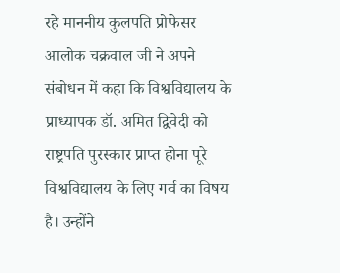रहे माननीय कुलपति प्रोफेसर आलोक चक्रवाल जी ने अपने संबोधन में कहा कि विश्वविद्यालय के प्राध्यापक डॉ. अमित द्विवेदी को राष्ट्रपति पुरस्कार प्राप्त होना पूरे विश्वविद्यालय के लिए गर्व का विषय है। उन्होंने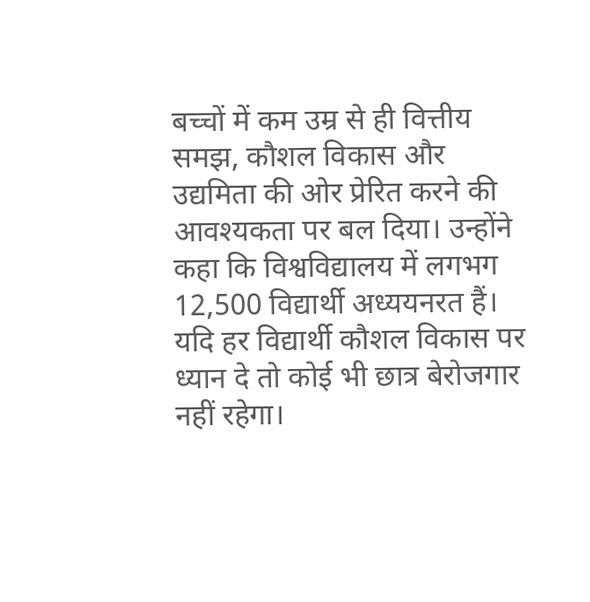बच्चों में कम उम्र से ही वित्तीय समझ, कौशल विकास और उद्यमिता की ओर प्रेरित करने की आवश्यकता पर बल दिया। उन्होंने कहा कि विश्वविद्यालय में लगभग 12,500 विद्यार्थी अध्ययनरत हैं। यदि हर विद्यार्थी कौशल विकास पर ध्यान दे तो कोई भी छात्र बेरोजगार नहीं रहेगा।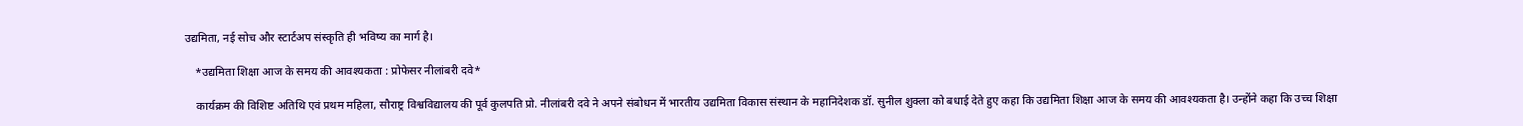उद्यमिता, नई सोच और स्टार्टअप संस्कृति ही भविष्य का मार्ग है।

    *उद्यमिता शिक्षा आज के समय की आवश्यकता : प्रोफेसर नीलांबरी दवे*

    कार्यक्रम की विशिष्ट अतिथि एवं प्रथम महिला, सौराष्ट्र विश्वविद्यालय की पूर्व कुलपति प्रो. नीलांबरी दवे ने अपने संबोधन में भारतीय उद्यमिता विकास संस्थान के महानिदेशक डॉ. सुनील शुक्ला को बधाई देते हुए कहा कि उद्यमिता शिक्षा आज के समय की आवश्यकता है। उन्होंने कहा कि उच्च शिक्षा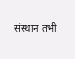संस्थान तभी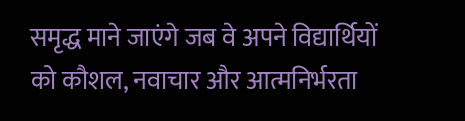समृद्ध माने जाएंगे जब वे अपने विद्यार्थियों को कौशल, नवाचार और आत्मनिर्भरता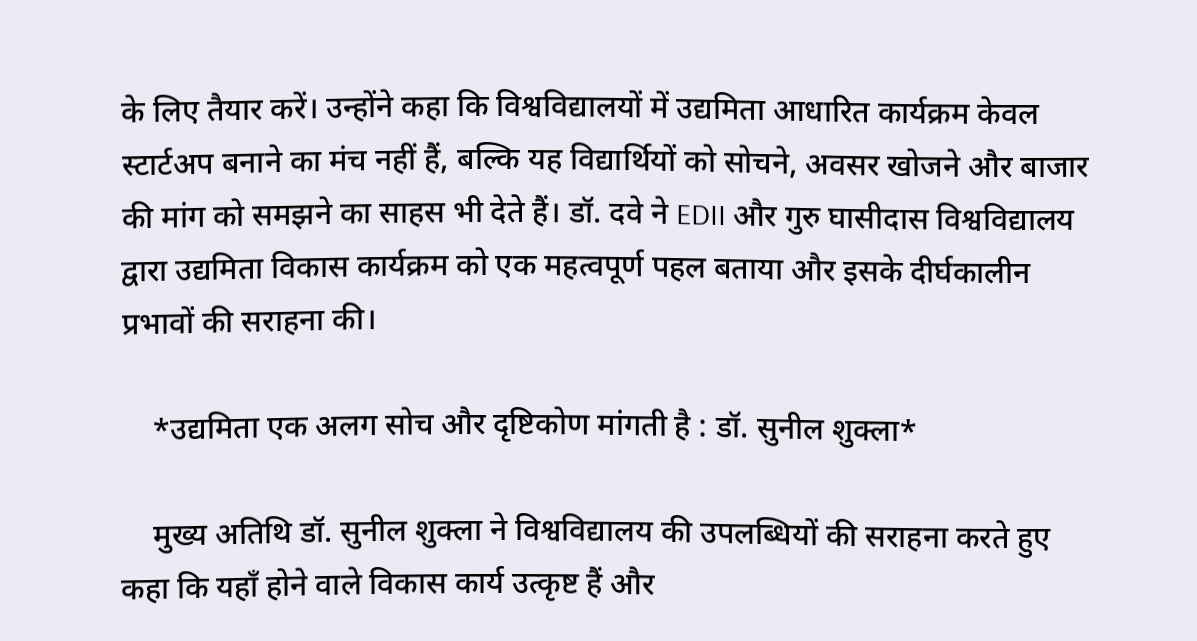के लिए तैयार करें। उन्होंने कहा कि विश्वविद्यालयों में उद्यमिता आधारित कार्यक्रम केवल स्टार्टअप बनाने का मंच नहीं हैं, बल्कि यह विद्यार्थियों को सोचने, अवसर खोजने और बाजार की मांग को समझने का साहस भी देते हैं। डॉ. दवे ने EDII और गुरु घासीदास विश्वविद्यालय द्वारा उद्यमिता विकास कार्यक्रम को एक महत्वपूर्ण पहल बताया और इसके दीर्घकालीन प्रभावों की सराहना की।

    *उद्यमिता एक अलग सोच और दृष्टिकोण मांगती है : डॉ. सुनील शुक्ला*

    मुख्य अतिथि डॉ. सुनील शुक्ला ने विश्वविद्यालय की उपलब्धियों की सराहना करते हुए कहा कि यहाँ होने वाले विकास कार्य उत्कृष्ट हैं और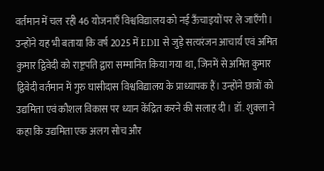वर्तमान में चल रही 46 योजनाएँ विश्वविद्यालय को नई ऊँचाइयों पर ले जाएँगी। उन्होंने यह भी बताया कि वर्ष 2025 में EDII से जुड़े सत्यरंजन आचार्य एवं अमित कुमार द्विवेदी को राष्ट्रपति द्वारा सम्मानित किया गया था, जिनमें से अमित कुमार द्विवेदी वर्तमान में गुरु घासीदास विश्वविद्यालय के प्राध्यापक हैं। उन्होंने छात्रों को उद्यमिता एवं कौशल विकास पर ध्यान केंद्रित करने की सलाह दी। डॉ. शुक्ला ने कहा कि उद्यमिता एक अलग सोच और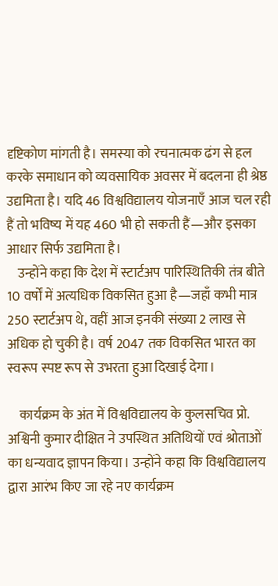दृष्टिकोण मांगती है। समस्या को रचनात्मक ढंग से हल करके समाधान को व्यवसायिक अवसर में बदलना ही श्रेष्ठ उद्यमिता है। यदि 46 विश्वविद्यालय योजनाएँ आज चल रही हैं तो भविष्य में यह 460 भी हो सकती हैं—और इसका आधार सिर्फ उद्यमिता है।
    उन्होंने कहा कि देश में स्टार्टअप पारिस्थितिकी तंत्र बीते 10 वर्षों में अत्यधिक विकसित हुआ है—जहाँ कभी मात्र 250 स्टार्टअप थे, वहीं आज इनकी संख्या 2 लाख से अधिक हो चुकी है। वर्ष 2047 तक विकसित भारत का स्वरूप स्पष्ट रूप से उभरता हुआ दिखाई देगा।

    कार्यक्रम के अंत में विश्वविद्यालय के कुलसचिव प्रो. अश्विनी कुमार दीक्षित ने उपस्थित अतिथियों एवं श्रोताओं का धन्यवाद ज्ञापन किया। उन्होंने कहा कि विश्वविद्यालय द्वारा आरंभ किए जा रहे नए कार्यक्रम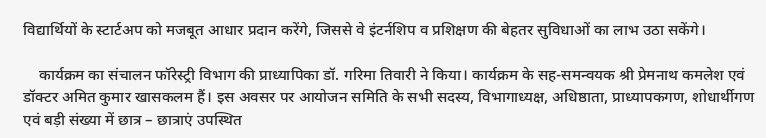विद्यार्थियों के स्टार्टअप को मजबूत आधार प्रदान करेंगे, जिससे वे इंटर्नशिप व प्रशिक्षण की बेहतर सुविधाओं का लाभ उठा सकेंगे।

    कार्यक्रम का संचालन फॉरेस्ट्री विभाग की प्राध्यापिका डॉ. गरिमा तिवारी ने किया। कार्यक्रम के सह-समन्वयक श्री प्रेमनाथ कमलेश एवं डॉक्टर अमित कुमार खासकलम हैं। इस अवसर पर आयोजन समिति के सभी सदस्य, विभागाध्यक्ष, अधिष्ठाता, प्राध्यापकगण, शोधार्थीगण एवं बड़ी संख्या में छात्र – छात्राएं उपस्थित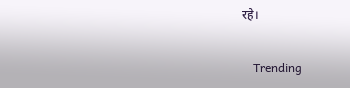रहे।

    Trending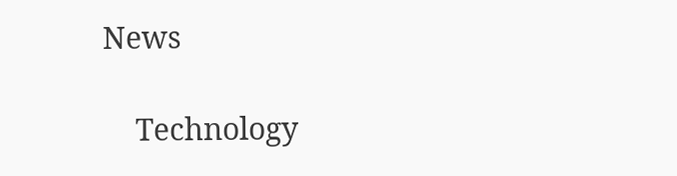News

    Technology